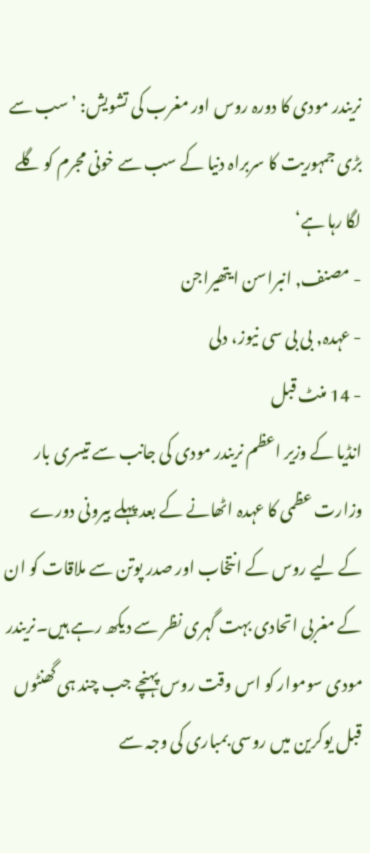نریندر مودی کا دورہ روس اور مغرب کی تشویش: ’سب سے بڑی جمہوریت کا سربراہ دنیا کے سب سے خونی مجرم کو گلے لگا رہا ہے‘
- مصنف, انبراسن ایتھیراجن
- عہدہ, بی بی سی نیوز، دلی
- 14 منٹ قبل
انڈیا کے وزیر اعظم نریندر مودی کی جانب سے تیسری بار وزارت عظمی کا عہدہ اٹھانے کے بعد پہلے بیرونی دورے کے لیے روس کے انتخاب اور صدر پوتن سے ملاقات کو ان کے مغربی اتحادی بہت گہری نظر سے دیکھ رہے ہیں۔نریندر مودی سوموار کو اس وقت روس پہنچے جب چند ہی گھنٹوں قبل یوکرین میں روسی بمباری کی وجہ سے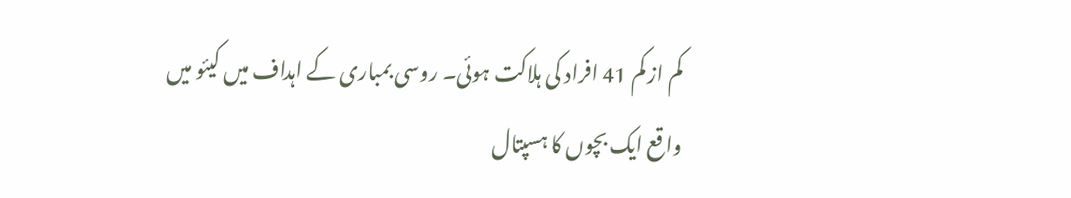کم از کم 41 افراد کی ہلاکت ہوئی۔ روسی بمباری کے اہداف میں کیئو میں واقع ایک بچوں کا ہسپتال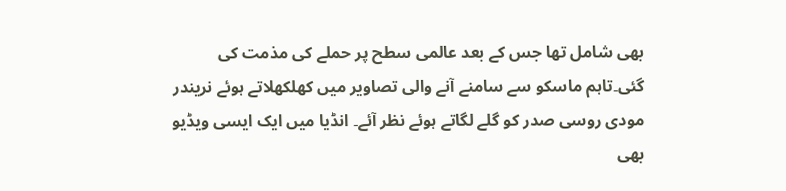بھی شامل تھا جس کے بعد عالمی سطح پر حملے کی مذمت کی گئی۔تاہم ماسکو سے سامنے آنے والی تصاویر میں کھلکھلاتے ہوئے نریندر مودی روسی صدر کو گلے لگاتے ہوئے نظر آئے۔ انڈیا میں ایک ایسی ویڈیو بھی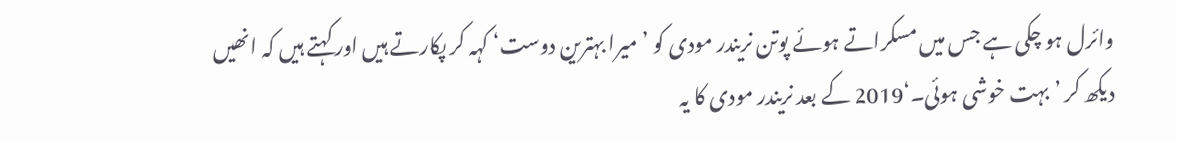وائرل ہو چکی ہے جس میں مسکراتے ہوئے پوتن نریندر مودی کو ’میرا بہترین دوست‘ کہہ کر پکارتے ہیں اور کہتے ہیں کہ انھیں دیکھ کر ’بہت خوشی ہوئی۔‘2019 کے بعد نریندر مودی کا یہ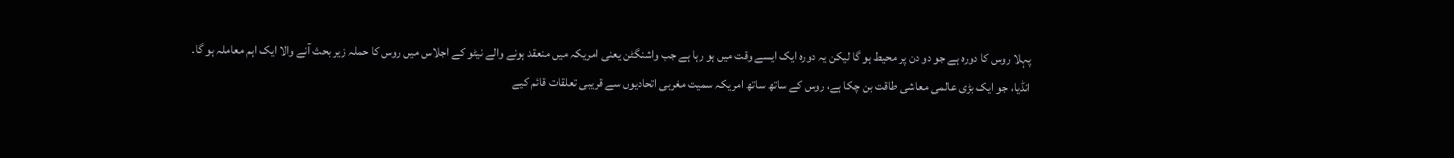پہلا روس کا دورہ ہے جو دو دن پر محیط ہو گا لیکن یہ دورہ ایک ایسے وقت میں ہو رہا ہے جب واشنگٹن یعنی امریکہ میں منعقد ہونے والے نیٹو کے اجلاس میں روس کا حملہ زیر بحث آنے والا ایک اہم معاملہ ہو گا۔
انڈیا، جو ایک بڑی عالمی معاشی طاقت بن چکا ہے، روس کے ساتھ ساتھ امریکہ سمیت مغربی اتحادیوں سے قریبی تعلقات قائم کیے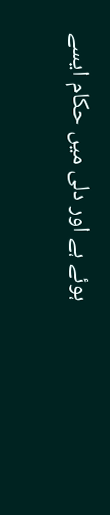ہوئے ہے اور دلی میں حکام ایسے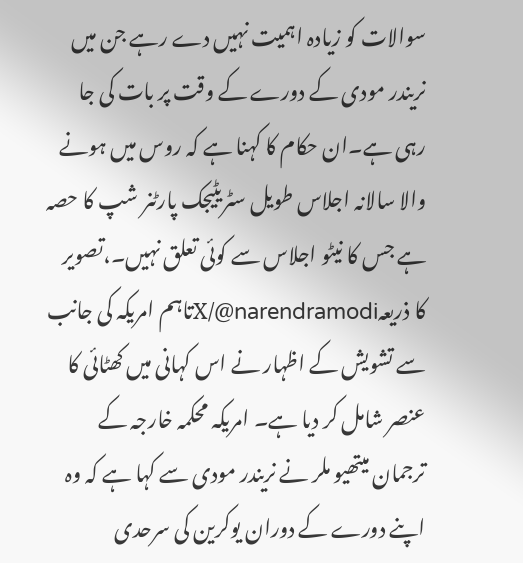سوالات کو زیادہ اہمیت نہیں دے رہے جن میں نریندر مودی کے دورے کے وقت پر بات کی جا رہی ہے۔ان حکام کا کہنا ہے کہ روس میں ہونے والا سالانہ اجلاس طویل سٹریٹیجک پارٹنر شپ کا حصہ ہے جس کا نیٹو اجلاس سے کوئی تعلق نہیں۔،تصویر کا ذریعہX/@narendramodiتاہم امریکہ کی جانب سے تشویش کے اظہار نے اس کہانی میں کھٹائی کا عنصر شامل کر دیا ہے۔ امریکہ محکمہ خارجہ کے ترجمان میتھیو ملر نے نریندر مودی سے کہا ہے کہ وہ اپنے دورے کے دوران یوکرین کی سرحدی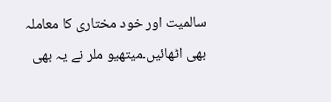سالمیت اور خود مختاری کا معاملہ بھی اٹھائیں۔میتھیو ملر نے یہ بھی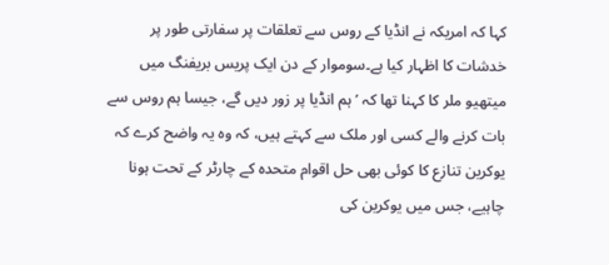کہا کہ امریکہ نے انڈیا کے روس سے تعلقات پر سفارتی طور پر خدشات کا اظہار کیا ہے۔سوموار کے دن ایک پریس بریفنگ میں میتھیو ملر کا کہنا تھا کہ ’ہم انڈیا پر زور دیں گے، جیسا ہم روس سے بات کرنے والے کسی اور ملک سے کہتے ہیں، کہ وہ یہ واضح کرے کہ یوکرین تنازع کا کوئی بھی حل اقوام متحدہ کے چارٹر کے تحت ہونا چاہیے، جس میں یوکرین کی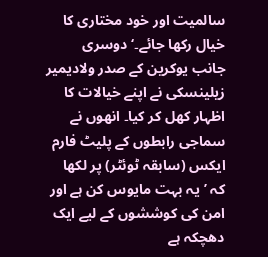سالمیت اور خود مختاری کا خیال رکھا جائے۔‘دوسری جانب یوکرین کے صدر ولادیمیر زیلینسکی نے اپنے خیالات کا اظہار کھل کر کیا۔ انھوں نے سماجی رابطوں کے پلیٹ فارم ایکس (سابقہ ٹوئٹر) پر لکھا کہ ’یہ بہت مایوس کن ہے اور امن کی کوششوں کے لیے ایک دھچکہ ہے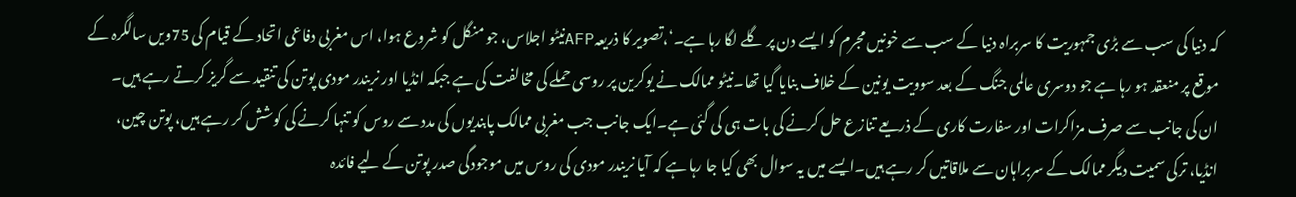کہ دنیا کی سب سے بڑی جمہوریت کا سربراہ دنیا کے سب سے خونیں مجرم کو ایسے دن پر گلے لگا رہا ہے۔‘،تصویر کا ذریعہAFPنیٹو اجلاس، جو منگل کو شروع ہوا، اس مغربی دفاعی اتحاد کے قیام کی 75ویں سالگرہ کے موقع پر منعقد ہو رہا ہے جو دوسری عالمی جنگ کے بعد سوویت یونین کے خلاف بنایا گیا تھا۔نیٹو ممالک نے یوکرین پر روسی حملے کی مخالفت کی ہے جبکہ انڈیا اور نریندر مودی پوتن کی تنقید سے گریز کرتے رہے ہیں۔ ان کی جانب سے صرف مزاکرات اور سفارت کاری کے ذریعے تنازع حل کرنے کی بات ہی کی گئی ہے۔ایک جانب جب مغربی ممالک پابندیوں کی مدد سے روس کو تنہا کرنے کی کوشش کر رہے ہیں، پوتن چین، انڈیا، ترکی سمیت دیگر ممالک کے سربراہان سے ملاقاتیں کر رہے ہیں۔ایسے میں یہ سوال بھی کیا جا رہا ہے کہ آیا نریندر مودی کی روس میں موجودگی صدر پوتن کے لیے فائدہ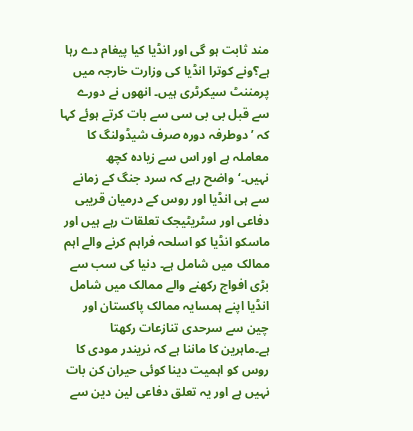مند ثابت ہو گی اور انڈیا کیا پیغام دے رہا ہے؟ونے کوترا انڈیا کی وزارت خارجہ میں پرمننٹ سیکرٹری ہیں۔ انھوں نے دورے سے قبل بی بی سی سے بات کرتے ہوئے کہا کہ ’دوطرفہ دورہ صرف شیڈولنگ کا معاملہ ہے اور اس سے زیادہ کچھ نہیں۔‘واضح رہے کہ سرد جنگ کے زمانے سے ہی انڈیا اور روس کے درمیان قریبی دفاعی اور سٹریٹیجک تعلقات رہے ہیں اور ماسکو انڈیا کو اسلحہ فراہم کرنے والے اہم ممالک میں شامل ہے۔ دنیا کی سب سے بڑی افواج رکھنے والے ممالک میں شامل انڈیا اپنے ہمسایہ ممالک پاکستان اور چین سے سرحدی تنازعات رکھتا ہے۔ماہرین کا ماننا ہے کہ نریندر مودی کا روس کو اہمیت دینا کوئی حیران کن بات نہیں ہے اور یہ تعلق دفاعی لین دین سے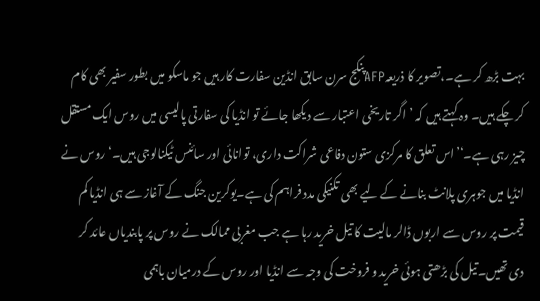بہت بڑھ کر ہے۔،تصویر کا ذریعہAFPپنکج سرن سابق انڈین سفارت کار ہیں جو ماسکو میں بطور سفیر بھی کام کر چکے ہیں۔ وہ کہتے ہیں کہ ’اگر تاریخی اعتبار سے دیکھا جائے تو انڈیا کی سفارتی پالیسی میں روس ایک مستقل چیز رہی ہے۔‘’اس تعلق کا مرکزی ستون دفاعی شراکت داری، توانائی اور سائنس ٹیکنالوجی ہیں۔‘ روس نے انڈیا میں جوہری پلانٹ بنانے کے لیے بھی تکنیکی مدد فراہم کی ہے۔یوکرین جنگ کے آغاز سے ہی انڈیا کم قیمت پر روس سے اربوں ڈالر مالیت کا تیل خرید رہا ہے جب مغربی ممالک نے روس پر پابندیاں عائد کر دی تھیں۔تیل کی بڑھتی ہوئی خرید و فروخت کی وجہ سے انڈیا اور روس کے درمیان باہمی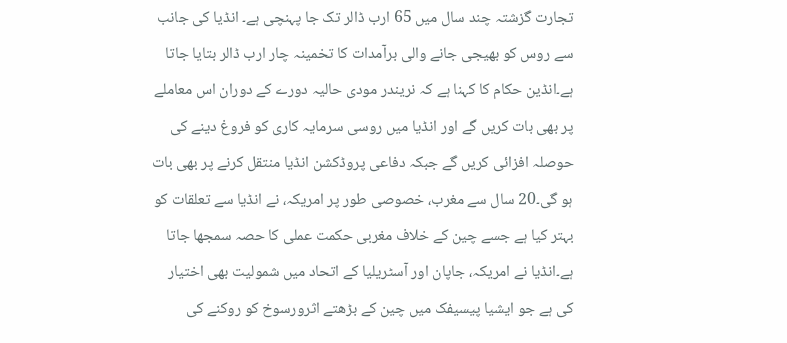تجارت گزشتہ چند سال میں 65 ارب ڈالر تک جا پہنچی ہے۔ انڈیا کی جانب سے روس کو بھیجی جانے والی برآمدات کا تخمینہ چار ارب ڈالر بتایا جاتا ہے۔انڈین حکام کا کہنا ہے کہ نریندر مودی حالیہ دورے کے دوران اس معاملے پر بھی بات کریں گے اور انڈیا میں روسی سرمایہ کاری کو فروغ دینے کی حوصلہ افزائی کریں گے جبکہ دفاعی پروڈکشن انڈیا منتقل کرنے پر بھی بات ہو گی۔20 سال سے مغرب، خصوصی طور پر امریکہ، نے انڈیا سے تعلقات کو بہتر کیا ہے جسے چین کے خلاف مغربی حکمت عملی کا حصہ سمجھا جاتا ہے۔انڈیا نے امریکہ، جاپان اور آسٹریلیا کے اتحاد میں شمولیت بھی اختیار کی ہے جو ایشیا پیسیفک میں چین کے بڑھتے اثرورسوخ کو روکنے کی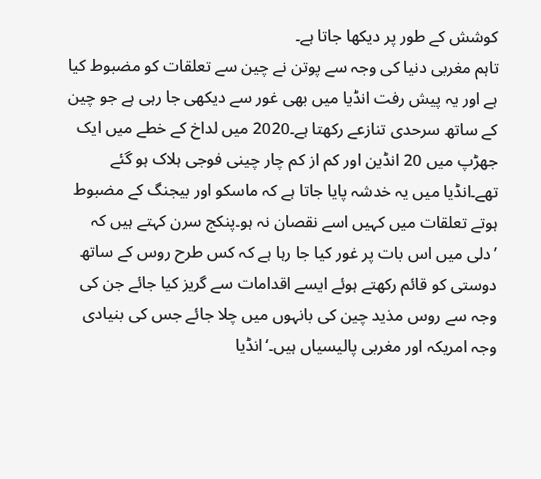کوشش کے طور پر دیکھا جاتا ہے۔
تاہم مغربی دنیا کی وجہ سے پوتن نے چین سے تعلقات کو مضبوط کیا ہے اور یہ پیش رفت انڈیا میں بھی غور سے دیکھی جا رہی ہے جو چین کے ساتھ سرحدی تنازعے رکھتا ہے۔2020 میں لداخ کے خطے میں ایک جھڑپ میں 20 انڈین اور کم از کم چار چینی فوجی ہلاک ہو گئے تھے۔انڈیا میں یہ خدشہ پایا جاتا ہے کہ ماسکو اور بیجنگ کے مضبوط ہوتے تعلقات میں کہیں اسے نقصان نہ ہو۔پنکج سرن کہتے ہیں کہ ’دلی میں اس بات پر غور کیا جا رہا ہے کہ کس طرح روس کے ساتھ دوستی کو قائم رکھتے ہوئے ایسے اقدامات سے گریز کیا جائے جن کی وجہ سے روس مذید چین کی بانہوں میں چلا جائے جس کی بنیادی وجہ امریکہ اور مغربی پالیسیاں ہیں۔‘انڈیا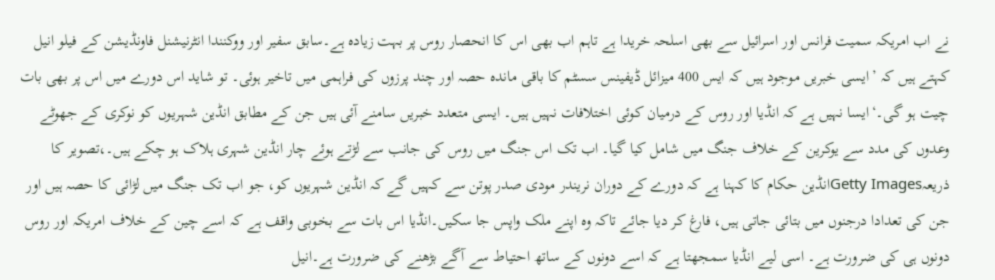نے اب امریکہ سمیت فرانس اور اسرائیل سے بھی اسلحہ خریدا ہے تاہم اب بھی اس کا انحصار روس پر بہت زیادہ ہے۔سابق سفیر اور ووکنندا انٹرنیشنل فاونڈیشن کے فیلو انیل کہتے ہیں کہ ’ایسی خبریں موجود ہیں کہ ایس 400 میزائل ڈیفینس سسٹم کا باقی ماندہ حصہ اور چند پرزوں کی فراہمی میں تاخیر ہوئی۔ تو شاید اس دورے میں اس پر بھی بات چیت ہو گی۔‘ایسا نہیں ہے کہ انڈیا اور روس کے درمیان کوئی اختلافات نہیں ہیں۔ ایسی متعدد خبریں سامنے آئی ہیں جن کے مطابق انڈین شہریوں کو نوکری کے جھوٹے وعدوں کی مدد سے یوکرین کے خلاف جنگ میں شامل کیا گیا۔ اب تک اس جنگ میں روس کی جانب سے لڑتے ہوئے چار انڈین شہری ہلاک ہو چکے ہیں۔،تصویر کا ذریعہGetty Imagesانڈین حکام کا کہنا ہے کہ دورے کے دوران نریندر مودی صدر پوتن سے کہیں گے کہ انڈین شہریوں کو، جو اب تک جنگ میں لڑائی کا حصہ ہیں اور جن کی تعدادا درجنوں میں بتائی جاتی ہیں، فارغ کر دیا جائے تاکہ وہ اپنے ملک واپس جا سکیں۔انڈیا اس بات سے بخوبی واقف ہے کہ اسے چین کے خلاف امریکہ اور روس دونوں ہی کی ضرورت ہے۔ اسی لیے انڈیا سمجھتا ہے کہ اسے دونوں کے ساتھ احتیاط سے آگے بڑھنے کی ضرورت ہے۔انیل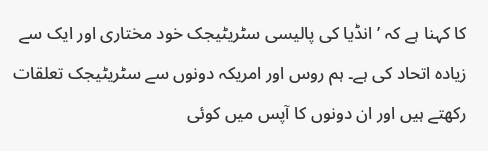کا کہنا ہے کہ ’انڈیا کی پالیسی سٹریٹیجک خود مختاری اور ایک سے زیادہ اتحاد کی ہے۔ ہم روس اور امریکہ دونوں سے سٹریٹیجک تعلقات رکھتے ہیں اور ان دونوں کا آپس میں کوئی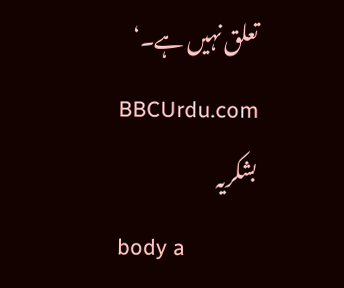تعلق نہیں ہے۔‘
BBCUrdu.com بشکریہ
body a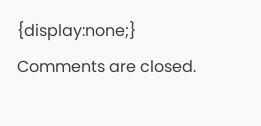{display:none;}
Comments are closed.